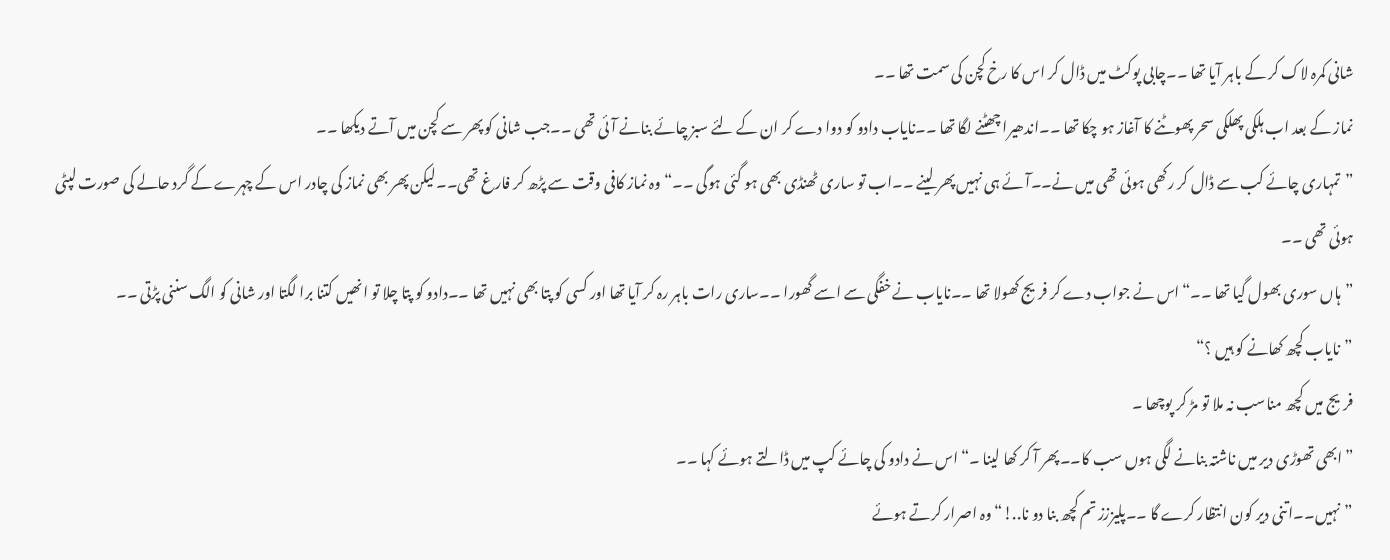شانی کمرہ لاک کر کے باہر آیا تھا ۔۔چابی پوکٹ میں ڈال کر اس کا رخ کچن کی سمت تھا ۔۔
نماز کے بعد اب ہلکی پھلکی سحر پھوٹنے کا آغاز ہو چکا تھا ۔۔اندھیرا چھٹنے لگا تھا ۔۔نایاب دادو کو دوا دے کر ان کے لئے سبز چائے بنانے آئی تھی ۔۔جب شانی کو پھر سے کچن میں آتے دیکھا ۔۔
”تمہاری چائے کب سے ڈال کر رکھی ہوئی تھی میں نے۔۔آئے ہی نہیں پھر لینے ۔۔اب تو ساری ٹھنڈی بھی ہو گئی ہوگی ۔۔“ وہ نماز کافی وقت سے پڑھ کر فارغ تھی۔۔لیکن پھر بھی نماز کی چادر اس کے چہرے کے گرد حالے کی صورت لپٹی ہوئی تھی ۔۔
”ہاں سوری بھول گیا تھا ۔۔“اس نے جواب دے کر فریج کھولا تھا ۔۔نایاب نے خفگی سے اسے گھورا ۔۔ساری رات باہر رہ کر آیا تھا اور کسی کو پتا بھی نہیں تھا ۔۔دادو کو پتا چلا تو انھیں کتنا برا لگتا اور شانی کو الگ سننی پڑتی ۔۔
”نایاب کچھ کھانے کو ہیں ؟“
فریج میں کچھ مناسب نہ ملا تو مڑ کر پوچھا ۔
”ابھی تھوڑی دیر میں ناشتہ بنانے لگی ہوں سب کا۔۔پھر آ کر کھا لینا ۔“اس نے دادو کی چائے کپ میں ڈالتے ہوئے کہا ۔۔
”نہیں۔۔اتنی دیر کون انتظار کرے گا ۔۔پلیززز تم کچھ بنا دو نا..!“ وہ اصرار کرتے ہوئے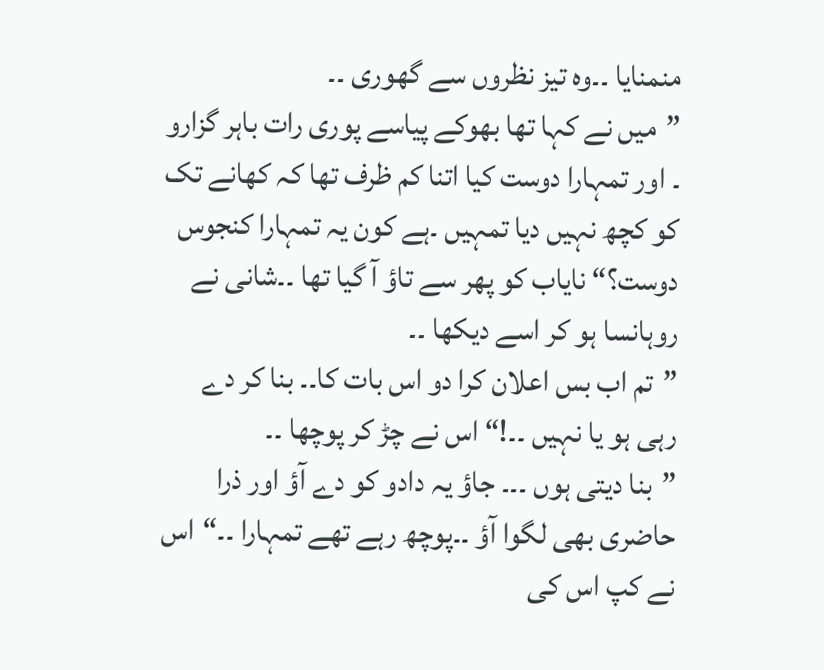منمنایا ۔۔وہ تیز نظروں سے گھوری ۔۔
”میں نے کہا تھا بھوکے پیاسے پوری رات باہر گزارو ۔ اور تمہارا دوست کیا اتنا کم ظرف تھا کہ کھانے تک کو کچھ نہیں دیا تمہیں ۔ہے کون یہ تمہارا کنجوس دوست؟“ نایاب کو پھر سے تاؤ آ گیا تھا ۔۔شانی نے روہانسا ہو کر اسے دیکھا ۔۔
”تم اب بس اعلان کرا دو اس بات کا۔۔ بنا کر دے رہی ہو یا نہیں ۔۔!“ اس نے چڑ کر پوچھا ۔۔
”بنا دیتی ہوں ۔۔۔ جاؤ یہ دادو کو دے آؤ اور ذرا حاضری بھی لگوا آؤ ۔۔پوچھ رہے تھے تمہارا ۔۔“اس نے کپ اس کی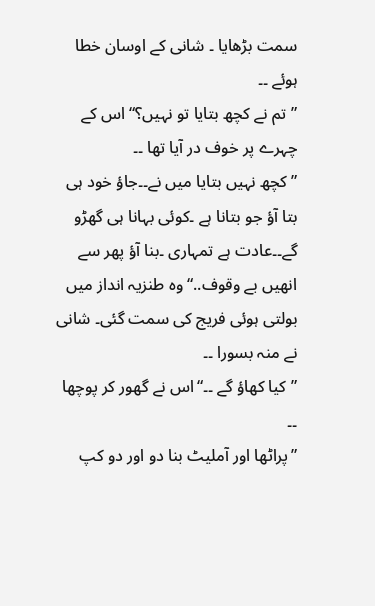سمت بڑھایا ۔ شانی کے اوسان خطا ہوئے ۔۔
”تم نے کچھ بتایا تو نہیں؟“ اس کے چہرے پر خوف در آیا تھا ۔۔
”کچھ نہیں بتایا میں نے۔۔جاؤ خود ہی بتا آؤ جو بتانا ہے ۔کوئی بہانا ہی گھڑو گے۔۔عادت ہے تمہاری ۔بنا آؤ پھر سے انھیں بے وقوف..“وہ طنزیہ انداز میں بولتی ہوئی فریج کی سمت گئی۔ شانی نے منہ بسورا ۔۔
”کیا کھاؤ گے ۔۔“اس نے گھور کر پوچھا ۔۔
”پراٹھا اور آملیٹ بنا دو اور دو کپ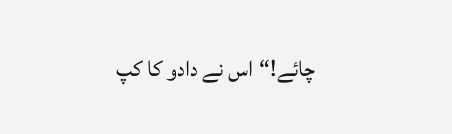چائے!“اس نے دادو کا کپ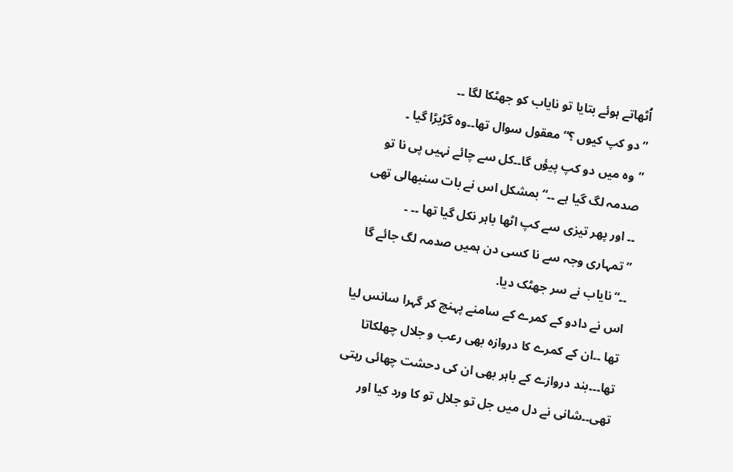اُٹھاتے ہوئے بتایا تو نایاب کو جھٹکا لگا ۔۔
”دو کپ کیوں ؟“معقول سوال تھا۔۔وہ گڑبڑا گیا ۔
”وہ میں دو کپ پیؤں گا۔۔کل سے چائے نہیں پی نا تو صدمہ لگ گیا ہے ۔۔“ بمشکل اس نے بات سنبھالی تھی ۔۔ اور پھر تیزی سے کپ اٹھا باہر نکل گیا تھا ۔۔ ۔
”تمہاری وجہ سے نا کسی دن ہمیں صدمہ لگ جائے گا ۔۔“نایاب نے سر جھٹک دیا.
اس نے دادو کے کمرے کے سامنے پہنچ کر گہرا سانس لیا تھا ۔۔ان کے کمرے کا دروازہ بھی رعب و جلال چھلکاتا تھا۔۔۔بند دروازے کے باہر بھی ان کی دحشت چھائی رہتی تھی۔۔شانی نے دل میں جل تو جلال تو کا ورد کیا اور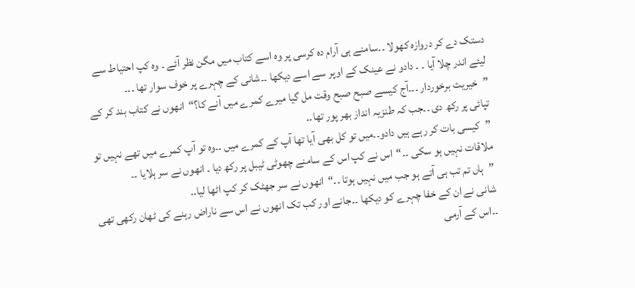دستک دے کر دروازہ کھولا ۔۔سامنے ہی آرام دہ کرسی پر وہ اسے کتاب میں مگن نظر آئے ۔ وہ کپ احتیاط سے لیئے اندر چلا آیا ۔ ۔ دادو نے عینک کے اوپر سے اسے دیکھا ۔۔شانی کے چہرے پر خوف سوار تھا ۔۔۔
”خیریت برخوردار ۔۔۔آج کیسے صبح صبح وقت مل گیا میرے کمرے میں آنے کا؟“انھوں نے کتاب بند کر کے تپائی پر رکھ دی ۔۔جب کہ طنزیہ انداز بھر پور تھا۔۔
”کیسی بات کر رہے ہیں دادو۔۔میں تو کل بھی آیا تھا آپ کے کمرے میں ۔۔وہ تو آپ کمرے میں تھے نہیں تو ملاقات نہیں ہو سکی ۔۔“اس نے کپ اس کے سامنے چھوٹی ٹیبل پر رکھ دیا ۔ انھوں نے سر ہلایا ۔۔
”ہاں تم تب ہی آتے ہو جب میں نہیں ہوتا ۔۔“انھوں نے سر جھٹک کر کپ اٹھا لیا..
شانی نے ان کے خفا چہرے کو دیکھا ۔۔جانے اور کب تک انھوں نے اس سے ناراض رہنے کی ٹھان رکھی تھی ۔۔اس کے آرمی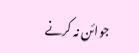جوائن نہ کرنے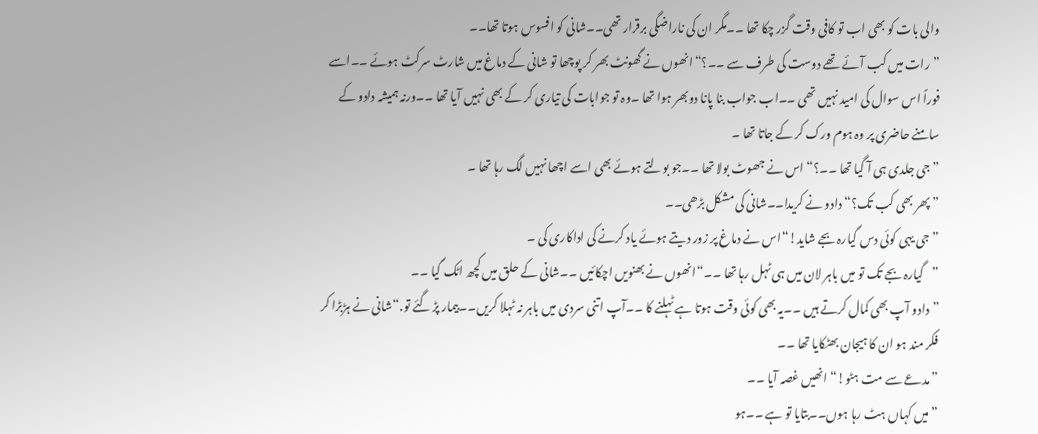والی بات کو بھی اب تو کافی وقت گزر چکا تھا ۔۔مگر ان کی ناراضگی برقرار تھی۔۔شانی کو افسوس ہوتا تھا۔۔
”رات میں کب آئے تھے دوست کی طرف سے ۔۔؟“انھوں نے گھونٹ بھر کر پوچھا تو شانی کے دماغ میں شارٹ سرکٹ ہوئے ۔۔اسے فوراً اس سوال کی امید نہیں تھی ۔۔اب جواب بنا پانا دوبھر ہوا تھا ۔وہ تو جوابات کی تیاری کر کے بھی نہیں آیا تھا ۔۔ورنہ ہمیشہ دادو کے سامنے حاضری پر وہ ہوم ورک کر کے جاتا تھا ۔
”جی جلدی ہی آ گیا تھا ۔۔؟“ اس نے جھوٹ بولا تھا ۔۔جو بولتے ہوئے بھی اسے اچھا نہیں لگ رہا تھا ۔
” پھر بھی کب تک؟“ دادو نے کریدا۔۔شانی کی مشکل بڑھی۔۔
”جی یہی کوئی دس گیارہ بجے شاید!“اس نے دماغ پر زور دیتے ہوئے یاد کرنے کی اداکاری کی ۔
”گیارہ بجے تک تو میں باہر لان میں ہی ٹہل رہا تھا ۔۔“انھوں نے بھنویں اچکائیں ۔۔شانی کے حلق میں کچھ اٹک گیا ۔۔
”دادو آپ بھی کمال کرتے ہیں ۔۔یہ بھی کوئی وقت ہوتا ہے ٹہلنے کا ۔۔آپ اتنی سردی میں باہر نہ ٹہلا کریں۔۔بیمار پڑ گئے تو.“شانی نے ہڑبڑا کر فکر مند ہو ان کا ہیجان بھٹکایا تھا ۔۔
”مدعے سے مت ہٹو!“ انھیں غصہ آیا ۔۔
”میں کہاں ہٹ رہا ہوں۔۔بتایا تو ہے ۔۔ہو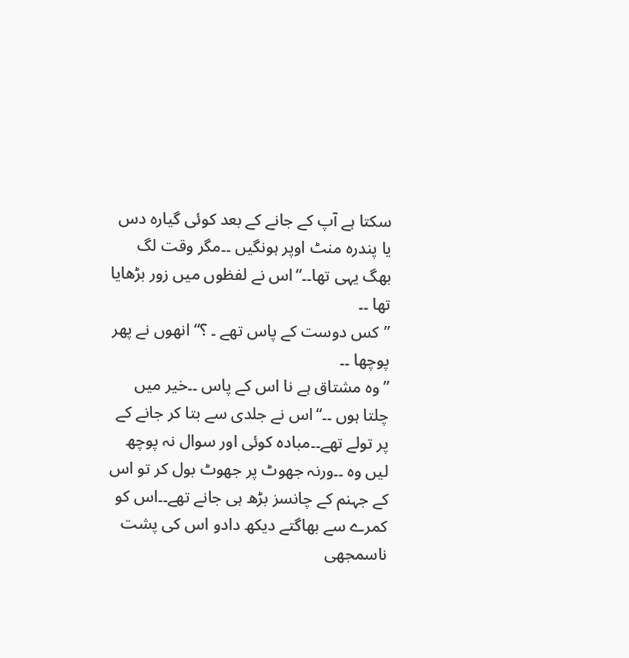سکتا ہے آپ کے جانے کے بعد کوئی گیارہ دس یا پندرہ منٹ اوپر ہونگیں ۔۔مگر وقت لگ بھگ یہی تھا۔۔“اس نے لفظوں میں زور بڑھایا تھا ۔۔
”کس دوست کے پاس تھے ۔ ؟“انھوں نے پھر پوچھا ۔۔
”وہ مشتاق ہے نا اس کے پاس ۔۔خیر میں چلتا ہوں ۔۔“اس نے جلدی سے بتا کر جانے کے پر تولے تھے۔۔مبادہ کوئی اور سوال نہ پوچھ لیں وہ ۔۔ورنہ جھوٹ پر جھوٹ بول کر تو اس کے جہنم کے چانسز بڑھ ہی جانے تھے۔۔اس کو کمرے سے بھاگتے دیکھ دادو اس کی پشت ناسمجھی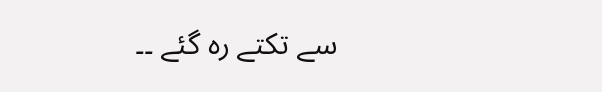سے تکتے رہ گئے ۔۔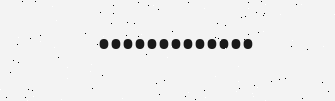•••••••••••••